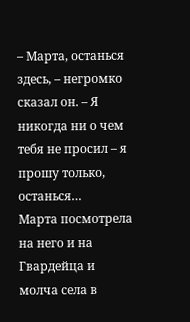– Марта, останься здесь, – негромко сказал он. – Я никогда ни о чем тебя не просил – я прошу только, останься…
Марта посмотрела на него и на Гвардейца и молча села в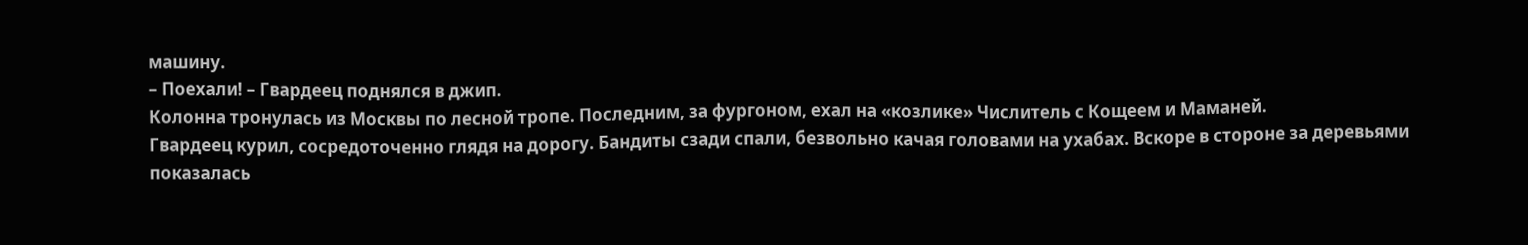машину.
– Поехали! – Гвардеец поднялся в джип.
Колонна тронулась из Москвы по лесной тропе. Последним, за фургоном, ехал на «козлике» Числитель с Кощеем и Маманей.
Гвардеец курил, сосредоточенно глядя на дорогу. Бандиты сзади спали, безвольно качая головами на ухабах. Вскоре в стороне за деревьями показалась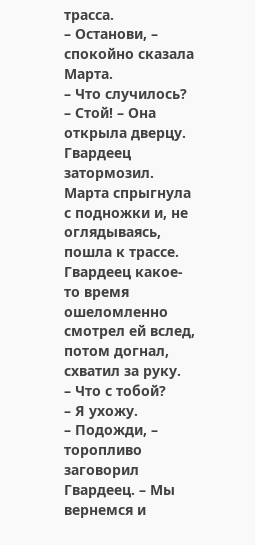трасса.
– Останови, – спокойно сказала Марта.
– Что случилось?
– Стой! – Она открыла дверцу.
Гвардеец затормозил. Марта спрыгнула с подножки и, не оглядываясь, пошла к трассе. Гвардеец какое-то время ошеломленно смотрел ей вслед, потом догнал, схватил за руку.
– Что с тобой?
– Я ухожу.
– Подожди, – торопливо заговорил Гвардеец. – Мы вернемся и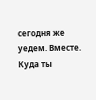сегодня же уедем. Вместе. Куда ты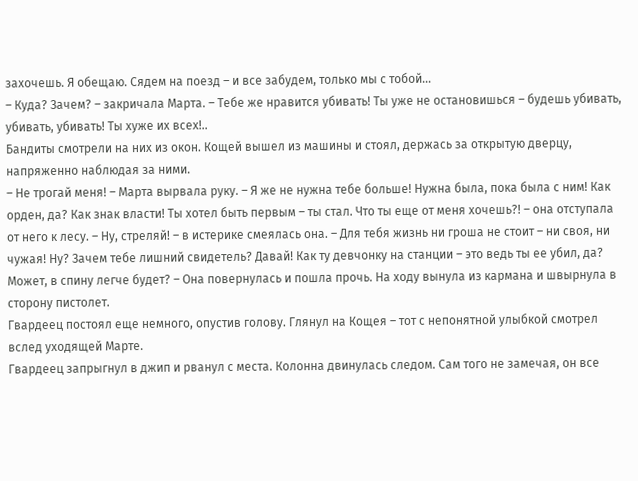захочешь. Я обещаю. Сядем на поезд – и все забудем, только мы с тобой…
– Куда? Зачем? – закричала Марта. – Тебе же нравится убивать! Ты уже не остановишься – будешь убивать, убивать, убивать! Ты хуже их всех!..
Бандиты смотрели на них из окон. Кощей вышел из машины и стоял, держась за открытую дверцу, напряженно наблюдая за ними.
– Не трогай меня! – Марта вырвала руку. – Я же не нужна тебе больше! Нужна была, пока была с ним! Как орден, да? Как знак власти! Ты хотел быть первым – ты стал. Что ты еще от меня хочешь?! – она отступала от него к лесу. – Ну, стреляй! – в истерике смеялась она. – Для тебя жизнь ни гроша не стоит – ни своя, ни чужая! Ну? Зачем тебе лишний свидетель? Давай! Как ту девчонку на станции – это ведь ты ее убил, да? Может, в спину легче будет? – Она повернулась и пошла прочь. На ходу вынула из кармана и швырнула в сторону пистолет.
Гвардеец постоял еще немного, опустив голову. Глянул на Кощея – тот с непонятной улыбкой смотрел вслед уходящей Марте.
Гвардеец запрыгнул в джип и рванул с места. Колонна двинулась следом. Сам того не замечая, он все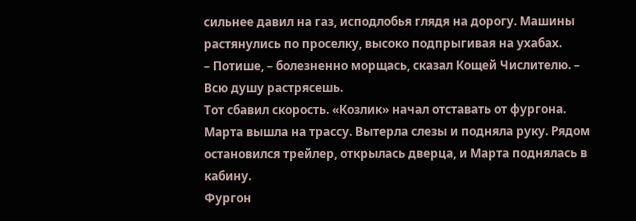сильнее давил на газ, исподлобья глядя на дорогу. Машины растянулись по проселку, высоко подпрыгивая на ухабах.
– Потише, – болезненно морщась, сказал Кощей Числителю. – Всю душу растрясешь.
Тот сбавил скорость. «Козлик» начал отставать от фургона.
Марта вышла на трассу. Вытерла слезы и подняла руку. Рядом остановился трейлер, открылась дверца, и Марта поднялась в кабину.
Фургон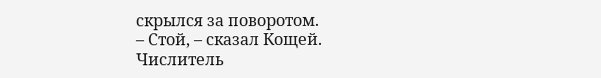скрылся за поворотом.
– Стой, – сказал Кощей.
Числитель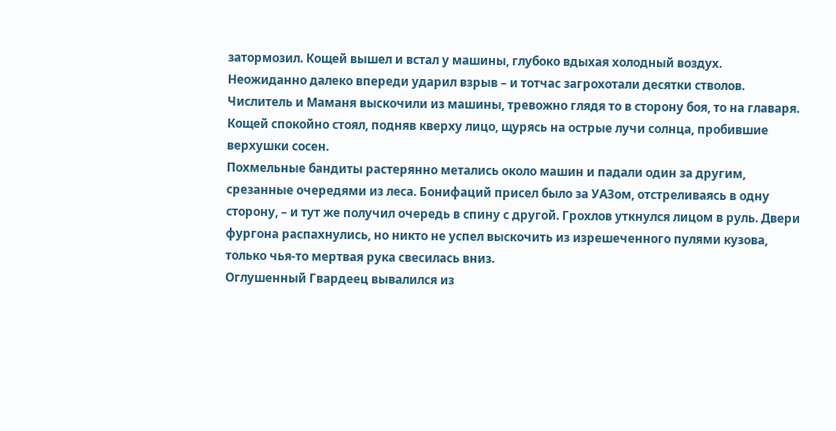затормозил. Кощей вышел и встал у машины, глубоко вдыхая холодный воздух.
Неожиданно далеко впереди ударил взрыв – и тотчас загрохотали десятки стволов. Числитель и Маманя выскочили из машины, тревожно глядя то в сторону боя, то на главаря. Кощей спокойно стоял, подняв кверху лицо, щурясь на острые лучи солнца, пробившие верхушки сосен.
Похмельные бандиты растерянно метались около машин и падали один за другим, срезанные очередями из леса. Бонифаций присел было за УАЗом, отстреливаясь в одну сторону, – и тут же получил очередь в спину с другой. Грохлов уткнулся лицом в руль. Двери фургона распахнулись, но никто не успел выскочить из изрешеченного пулями кузова, только чья-то мертвая рука свесилась вниз.
Оглушенный Гвардеец вывалился из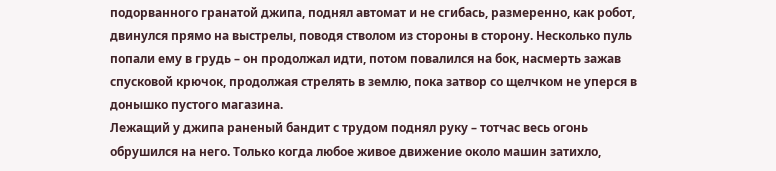подорванного гранатой джипа, поднял автомат и не сгибась, размеренно, как робот, двинулся прямо на выстрелы, поводя стволом из стороны в сторону. Несколько пуль попали ему в грудь – он продолжал идти, потом повалился на бок, насмерть зажав спусковой крючок, продолжая стрелять в землю, пока затвор со щелчком не уперся в донышко пустого магазина.
Лежащий у джипа раненый бандит с трудом поднял руку – тотчас весь огонь обрушился на него. Только когда любое живое движение около машин затихло,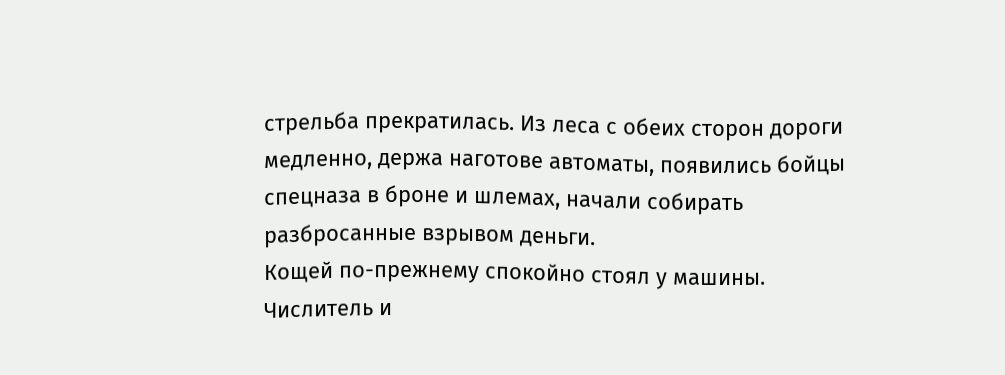стрельба прекратилась. Из леса с обеих сторон дороги медленно, держа наготове автоматы, появились бойцы спецназа в броне и шлемах, начали собирать разбросанные взрывом деньги.
Кощей по-прежнему спокойно стоял у машины. Числитель и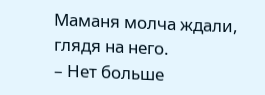Маманя молча ждали, глядя на него.
– Нет больше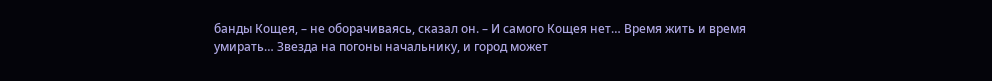банды Кощея, – не оборачиваясь, сказал он. – И самого Кощея нет… Время жить и время умирать… Звезда на погоны начальнику, и город может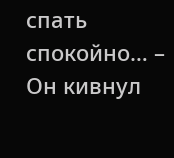спать спокойно… – Он кивнул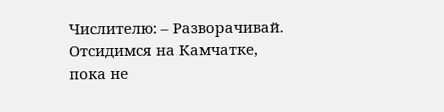Числителю: – Разворачивай. Отсидимся на Камчатке, пока не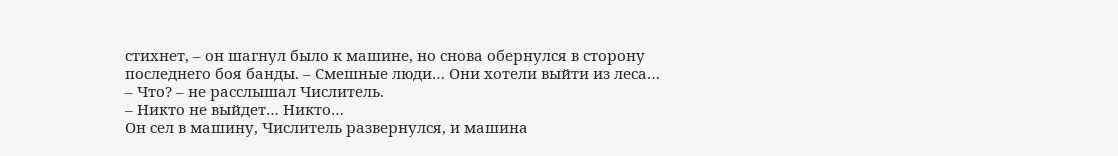стихнет, – он шагнул было к машине, но снова обернулся в сторону последнего боя банды. – Смешные люди… Они хотели выйти из леса…
– Что? – не расслышал Числитель.
– Никто не выйдет… Никто…
Он сел в машину, Числитель развернулся, и машина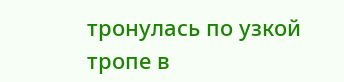тронулась по узкой тропе в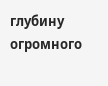глубину огромного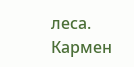леса.
Кармен